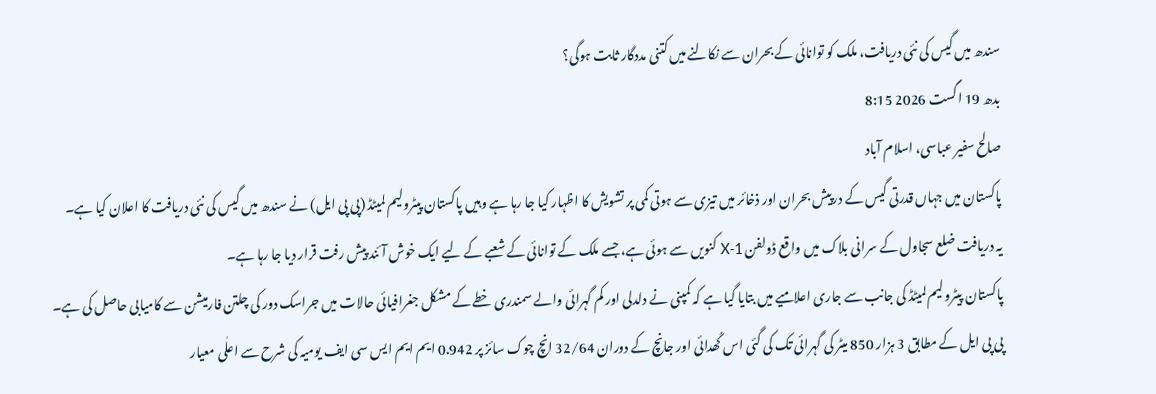سندھ میں گیس کی نئی دریافت، ملک کو توانائی کے بحران سے نکالنے میں کتنی مددگار ثابت ہوگی؟
بدھ 19 اگست 2026 8:15
صالح سفیر عباسی، اسلام آباد
پاکستان میں جہاں قدرتی گیس کے درپیش بحران اور ذخائر میں تیزی سے ہوتی کمی پر تشویش کا اظہار کیا جا رہا ہے وہیں پاکستان پیٹرولیم لمیٹڈ (پی پی ایل) نے سندھ میں گیس کی نئی دریافت کا اعلان کیا ہے۔
یہ دریافت ضلع سجاول کے سرانی بلاک میں واقع ڈولفن X-1 کنویں سے ہوئی ہے، جسے ملک کے توانائی کے شعبے کے لیے ایک خوش آئند پیش رفت قرار دیا جا رہا ہے۔
پاکستان پیٹرولیم لمیٹڈ کی جانب سے جاری اعلامیے میں بتایا گیا ہے کہ کمپنی نے دلدلی اور کم گہرائی والے سمندری خطے کے مشکل جغرافیائی حالات میں جراسک دور کی چلتن فارمیشن سے کامیابی حاصل کی ہے۔
پی پی ایل کے مطابق 3 ہزار 850 میٹر کی گہرائی تک کی گئی اس کُھدائی اور جانچ کے دوران 32/64 انچ چوک سائز پر 0.942 ایم ایم ایس سی ایف یومیہ کی شرح سے اعلٰی معیار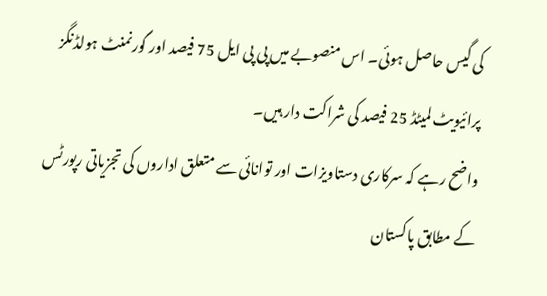کی گیس حاصل ہوئی۔ اس منصوبے میں پی پی ایل 75 فیصد اور گورنمنٹ ہولڈنگز پرائیویٹ لمیٹڈ 25 فیصد کی شراکت دار ہیں۔
واضح رہے کہ سرکاری دستاویزات اور توانائی سے متعلق اداروں کی تجزیاتی رپورٹس کے مطابق پاکستان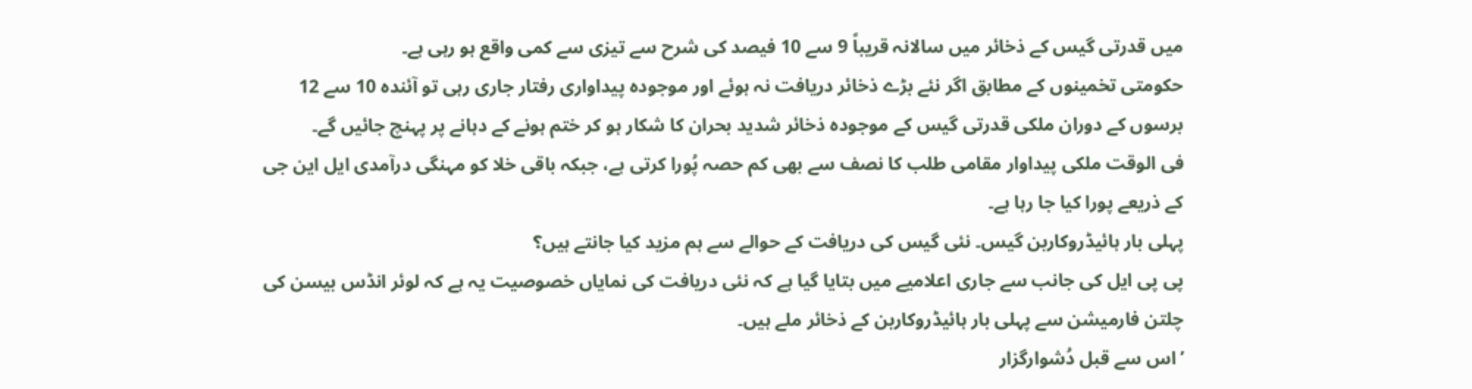میں قدرتی گیس کے ذخائر میں سالانہ قریباً 9 سے 10 فیصد کی شرح سے تیزی سے کمی واقع ہو رہی ہے۔
حکومتی تخمینوں کے مطابق اگر نئے بڑے ذخائر دریافت نہ ہوئے اور موجودہ پیداواری رفتار جاری رہی تو آئندہ 10 سے 12 برسوں کے دوران ملکی قدرتی گیس کے موجودہ ذخائر شدید بحران کا شکار ہو کر ختم ہونے کے دہانے پر پہنچ جائیں گے۔
فی الوقت ملکی پیداوار مقامی طلب کا نصف سے بھی کم حصہ پُورا کرتی ہے، جبکہ باقی خلا کو مہنگی درآمدی ایل این جی کے ذریعے پورا کیا جا رہا ہے۔
پہلی بار ہائیڈروکاربن گیس۔ نئی گیس کی دریافت کے حوالے سے ہم مزید کیا جانتے ہیں؟
پی پی ایل کی جانب سے جاری اعلامیے میں بتایا گیا ہے کہ نئی دریافت کی نمایاں خصوصیت یہ ہے کہ لوئر انڈس بیسن کی چلتن فارمیشن سے پہلی بار ہائیڈروکاربن کے ذخائر ملے ہیں۔
’اس سے قبل دُشوارگزار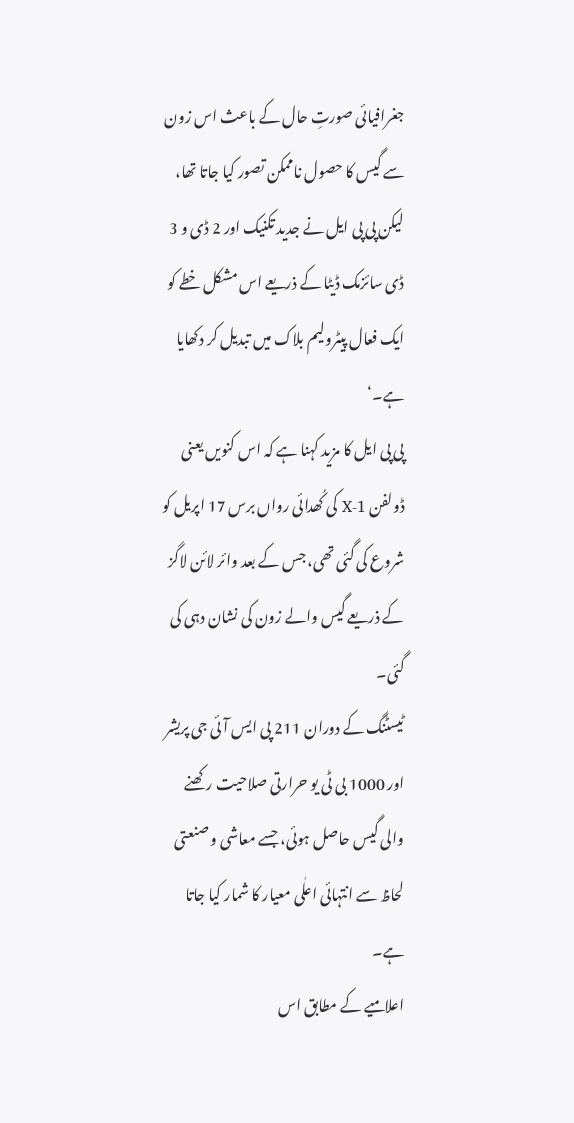جغرافیائی صورتِ حال کے باعث اس زون سے گیس کا حصول ناممکن تصور کیا جاتا تھا، لیکن پی پی ایل نے جدید تکنیک اور 2 ڈی و 3 ڈی سائزمک ڈیٹا کے ذریعے اس مشکل خطے کو ایک فعال پیٹرولیم بلاک میں تبدیل کر دکھایا ہے۔‘
پی پی ایل کا مزید کہنا ہے کہ اس کنویں یعنی ڈولفن X-1 کی کُھدائی رواں برس 17 اپریل کو شروع کی گئی تھی، جس کے بعد وائر لائن لاگز کے ذریعے گیس والے زون کی نشان دہی کی گئی۔
ٹیسٹنگ کے دوران 211 پی ایس آئی جی پریشر اور 1000 بی ٹی یو حرارتی صلاحیت رکھنے والی گیس حاصل ہوئی، جسے معاشی و صنعتی لحاظ سے انتہائی اعلٰی معیار کا شمار کیا جاتا ہے۔
اعلامیے کے مطابق اس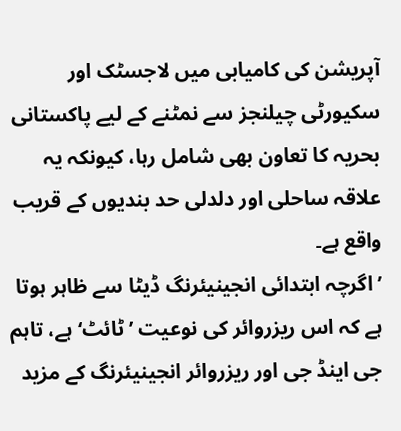آپریشن کی کامیابی میں لاجسٹک اور سکیورٹی چیلنجز سے نمٹنے کے لیے پاکستانی بحریہ کا تعاون بھی شامل رہا، کیونکہ یہ علاقہ ساحلی اور دلدلی حد بندیوں کے قریب واقع ہے۔
’اگرچہ ابتدائی انجینیئرنگ ڈیٹا سے ظاہر ہوتا ہے کہ اس ریزروائر کی نوعیت ’ٹائٹ‘ ہے، تاہم جی اینڈ جی اور ریزروائر انجینیئرنگ کے مزید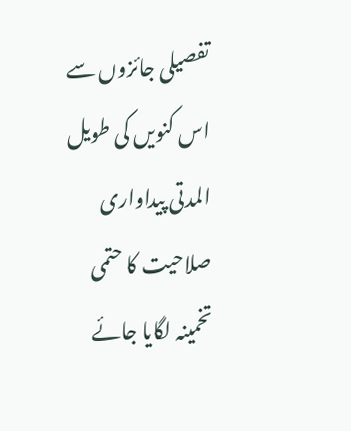تفصیلی جائزوں سے اس کنویں کی طویل المدتی پیداواری صلاحیت کا حتمی تخمینہ لگایا جائے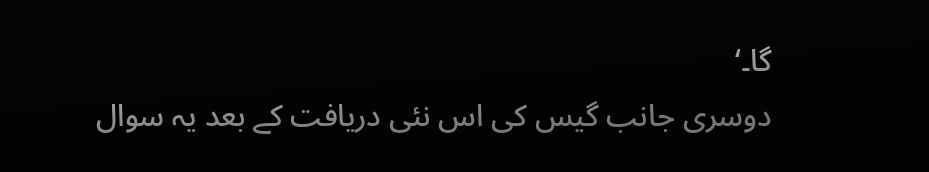گا۔‘
دوسری جانب گیس کی اس نئی دریافت کے بعد یہ سوال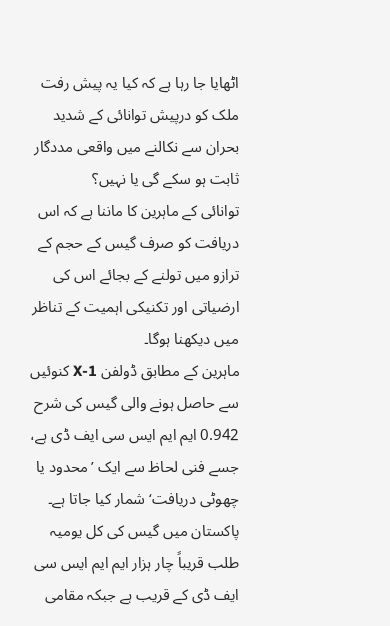اٹھایا جا رہا ہے کہ کیا یہ پیش رفت ملک کو درپیش توانائی کے شدید بحران سے نکالنے میں واقعی مددگار ثابت ہو سکے گی یا نہیں؟
توانائی کے ماہرین کا ماننا ہے کہ اس دریافت کو صرف گیس کے حجم کے ترازو میں تولنے کے بجائے اس کی ارضیاتی اور تکنیکی اہمیت کے تناظر میں دیکھنا ہوگا۔
ماہرین کے مطابق ڈولفن X-1 کنوئیں سے حاصل ہونے والی گیس کی شرح 0.942 ایم ایم ایس سی ایف ڈی ہے، جسے فنی لحاظ سے ایک ’محدود یا چھوٹی دریافت‘ شمار کیا جاتا ہے۔
پاکستان میں گیس کی کل یومیہ طلب قریباً چار ہزار ایم ایم ایس سی ایف ڈی کے قریب ہے جبکہ مقامی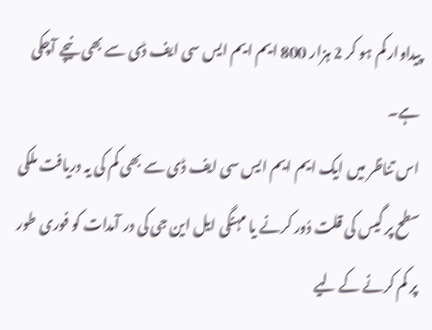پیداوار کم ہو کر 2 ہزار 800 ایم ایم ایس سی ایف ڈی سے بھی نیچے آچکی ہے۔
اس تناظر میں ایک ایم ایم ایس سی ایف ڈی سے بھی کم کی یہ دریافت ملکی سطح پر گیس کی قلت دُور کرنے یا مہنگی ایل این جی کی در آمدات کو فوری طور پر کم کرنے کے لیے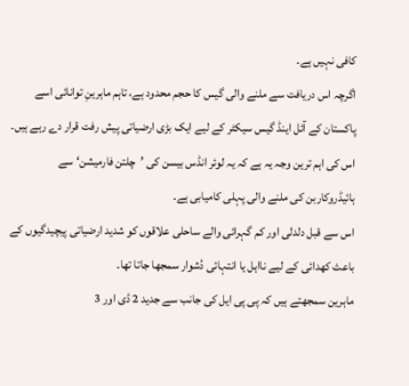کافی نہیں ہے۔
اگرچہ اس دریافت سے ملنے والی گیس کا حجم محدود ہے، تاہم ماہرینِ توانائی اسے پاکستان کے آئل اینڈ گیس سیکٹر کے لیے ایک بڑی ارضیاتی پیش رفت قرار دے رہے ہیں۔ اس کی اہم ترین وجہ یہ ہے کہ یہ لوئر انڈس بیسن کی ’چلتن فارمیشن‘ سے ہائیڈروکاربن کی ملنے والی پہلی کامیابی ہے۔
اس سے قبل دلدلی اور کم گہرائی والے ساحلی علاقوں کو شدید ارضیاتی پیچیدگیوں کے باعث کھدائی کے لیے نااہل یا انتہائی دُشوار سمجھا جاتا تھا۔
ماہرین سمجھتے ہیں کہ پی پی ایل کی جانب سے جدید 2 ڈی اور 3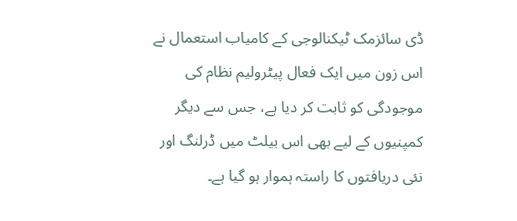ڈی سائزمک ٹیکنالوجی کے کامیاب استعمال نے اس زون میں ایک فعال پیٹرولیم نظام کی موجودگی کو ثابت کر دیا ہے، جس سے دیگر کمپنیوں کے لیے بھی اس بیلٹ میں ڈرلنگ اور نئی دریافتوں کا راستہ ہموار ہو گیا ہے۔